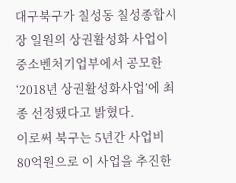대구북구가 칠성동 칠성종합시장 일원의 상권활성화 사업이 중소벤처기업부에서 공모한 ‘2018년 상권활성화사업’에 최종 선정됐다고 밝혔다.
이로써 북구는 5년간 사업비 80억원으로 이 사업을 추진한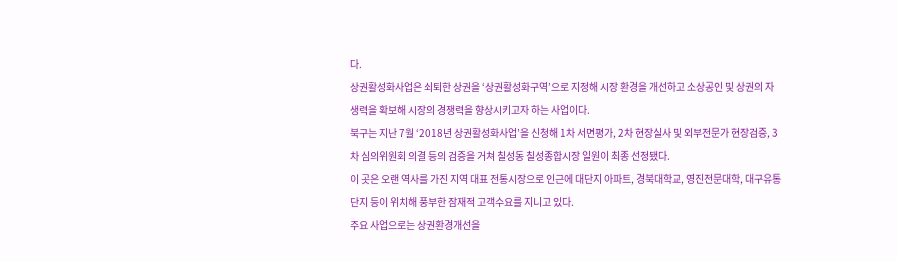다.
상권활성화사업은 쇠퇴한 상권을 ‘상권활성화구역’으로 지정해 시장 환경을 개선하고 소상공인 및 상권의 자생력을 확보해 시장의 경쟁력을 향상시키고자 하는 사업이다.
북구는 지난 7월 ‘2018년 상권활성화사업’을 신청해 1차 서면평가, 2차 현장실사 및 외부전문가 현장검증, 3차 심의위원회 의결 등의 검증을 거쳐 칠성동 칠성종합시장 일원이 최종 선정됐다.
이 곳은 오랜 역사를 가진 지역 대표 전통시장으로 인근에 대단지 아파트, 경북대학교, 영진전문대학, 대구유통단지 등이 위치해 풍부한 잠재적 고객수요를 지니고 있다.
주요 사업으로는 상권환경개선을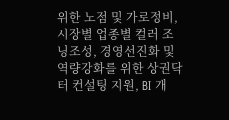위한 노점 및 가로정비, 시장별 업종별 컬러 조닝조성, 경영선진화 및 역량강화를 위한 상권닥터 컨설팅 지원, BI 개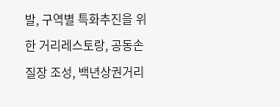발, 구역별 특화추진을 위한 거리레스토랑, 공동손질장 조성, 백년상권거리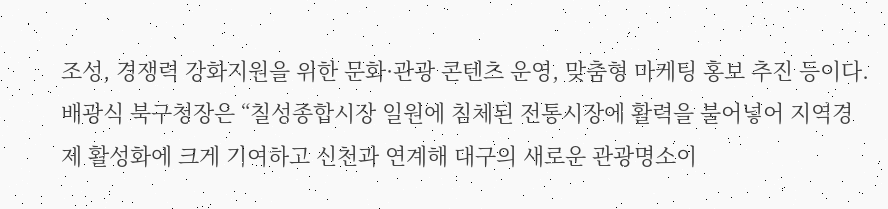조성, 경쟁력 강화지원을 위한 문화·관광 콘텐츠 운영, 맞춤형 마케팅 홍보 추진 등이다.
배광식 북구청장은 “칠성종합시장 일원에 침체된 전통시장에 활력을 불어넣어 지역경제 활성화에 크게 기여하고 신천과 연계해 대구의 새로운 관광명소이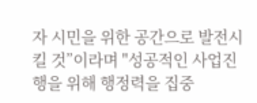자 시민을 위한 공간으로 발전시킬 것”이라며 "성공적인 사업진행을 위해 행정력을 집중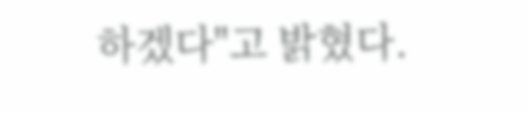하겠다"고 밝혔다.